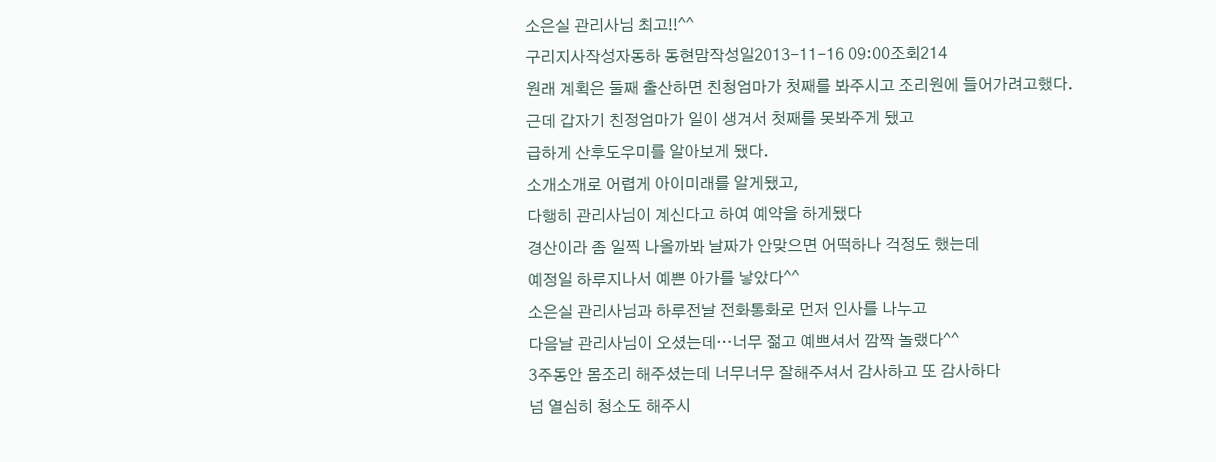소은실 관리사님 최고!!^^
구리지사작성자동하 동현맘작성일2013-11-16 09:00조회214
원래 계획은 둘째 출산하면 친청엄마가 첫째를 봐주시고 조리원에 들어가려고했다.
근데 갑자기 친정엄마가 일이 생겨서 첫째를 못봐주게 됐고
급하게 산후도우미를 알아보게 됐다.
소개소개로 어렵게 아이미래를 알게됐고,
다행히 관리사님이 계신다고 하여 예약을 하게됐다
경산이라 좀 일찍 나올까봐 날짜가 안맞으면 어떡하나 걱정도 했는데
예정일 하루지나서 예쁜 아가를 낳았다^^
소은실 관리사님과 하루전날 전화통화로 먼저 인사를 나누고
다음날 관리사님이 오셨는데…너무 젊고 예쁘셔서 깜짝 놀랬다^^
3주동안 몸조리 해주셨는데 너무너무 잘해주셔서 감사하고 또 감사하다
넘 열심히 청소도 해주시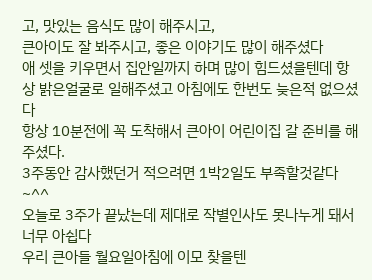고, 맛있는 음식도 많이 해주시고,
큰아이도 잘 봐주시고, 좋은 이야기도 많이 해주셨다
애 셋을 키우면서 집안일까지 하며 많이 힘드셨을텐데 항상 밝은얼굴로 일해주셨고 아침에도 한번도 늦은적 없으셨다
항상 10분전에 꼭 도착해서 큰아이 어린이집 갈 준비를 해주셨다.
3주동안 감사했던거 적으려면 1박2일도 부족할것같다~^^
오늘로 3주가 끝났는데 제대로 작별인사도 못나누게 돼서 너무 아쉽다
우리 큰아들 월요일아침에 이모 찾을텐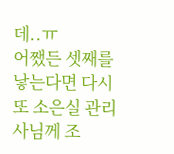데..ㅠ
어쨌든 셋째를 낳는다면 다시 또 소은실 관리사님께 조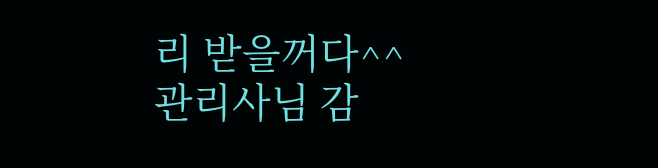리 받을꺼다^^
관리사님 감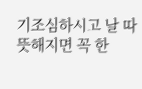기조심하시고 날 따뜻해지면 꼭 한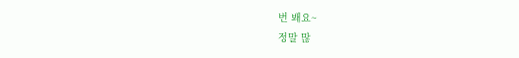번 봬요~
정말 많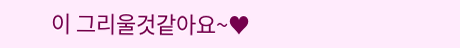이 그리울것같아요~♥